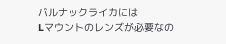バルナックライカには
Lマウントのレンズが必要なの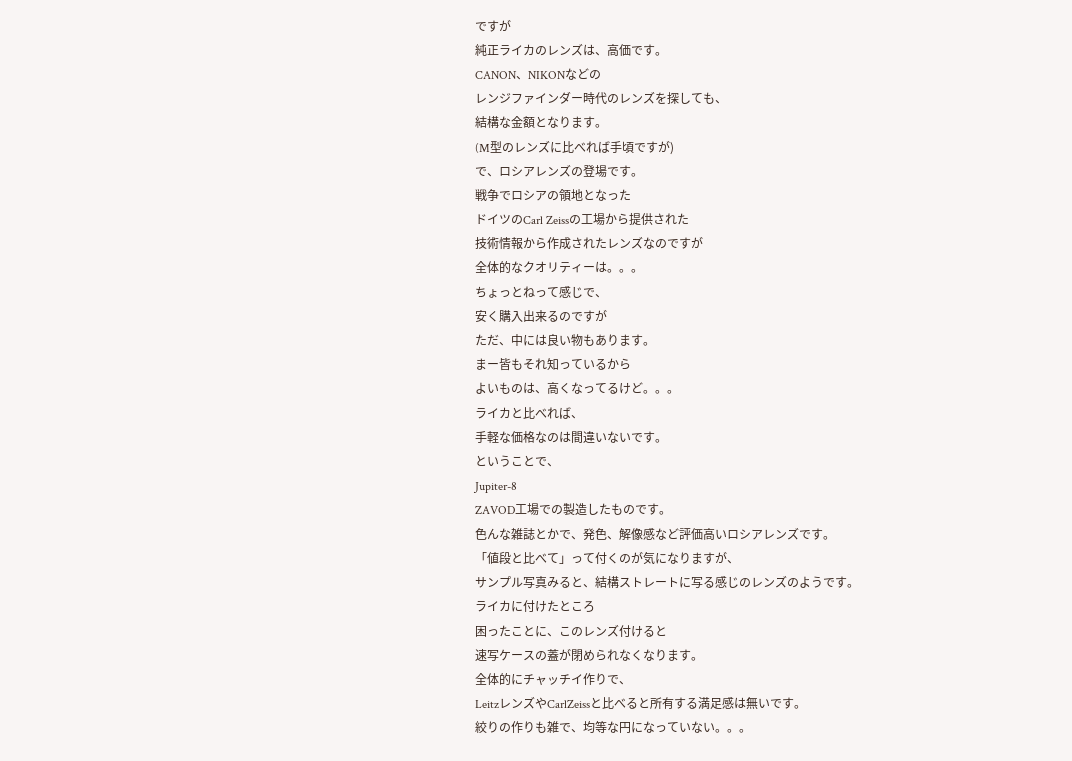ですが
純正ライカのレンズは、高価です。
CANON、NIKONなどの
レンジファインダー時代のレンズを探しても、
結構な金額となります。
(M型のレンズに比べれば手頃ですが)
で、ロシアレンズの登場です。
戦争でロシアの領地となった
ドイツのCarl Zeissの工場から提供された
技術情報から作成されたレンズなのですが
全体的なクオリティーは。。。
ちょっとねって感じで、
安く購入出来るのですが
ただ、中には良い物もあります。
まー皆もそれ知っているから
よいものは、高くなってるけど。。。
ライカと比べれば、
手軽な価格なのは間違いないです。
ということで、
Jupiter-8
ZAVOD工場での製造したものです。
色んな雑誌とかで、発色、解像感など評価高いロシアレンズです。
「値段と比べて」って付くのが気になりますが、
サンプル写真みると、結構ストレートに写る感じのレンズのようです。
ライカに付けたところ
困ったことに、このレンズ付けると
速写ケースの蓋が閉められなくなります。
全体的にチャッチイ作りで、
LeitzレンズやCarlZeissと比べると所有する満足感は無いです。
絞りの作りも雑で、均等な円になっていない。。。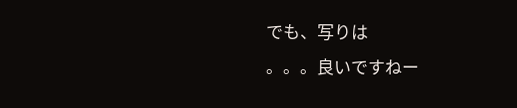でも、写りは
。。。良いですねー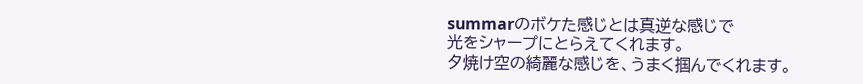summarのボケた感じとは真逆な感じで
光をシャープにとらえてくれます。
夕焼け空の綺麗な感じを、うまく掴んでくれます。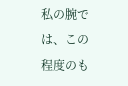私の腕では、この程度のも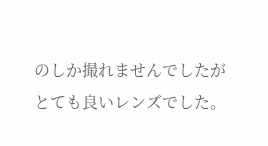のしか撮れませんでしたが
とても良いレンズでした。